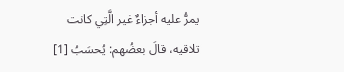يمرُّ عليه أجزاءٌ غير الَّتِي كانت تلاقيه، قالَ بعضُهم: يُحسَبُ [1]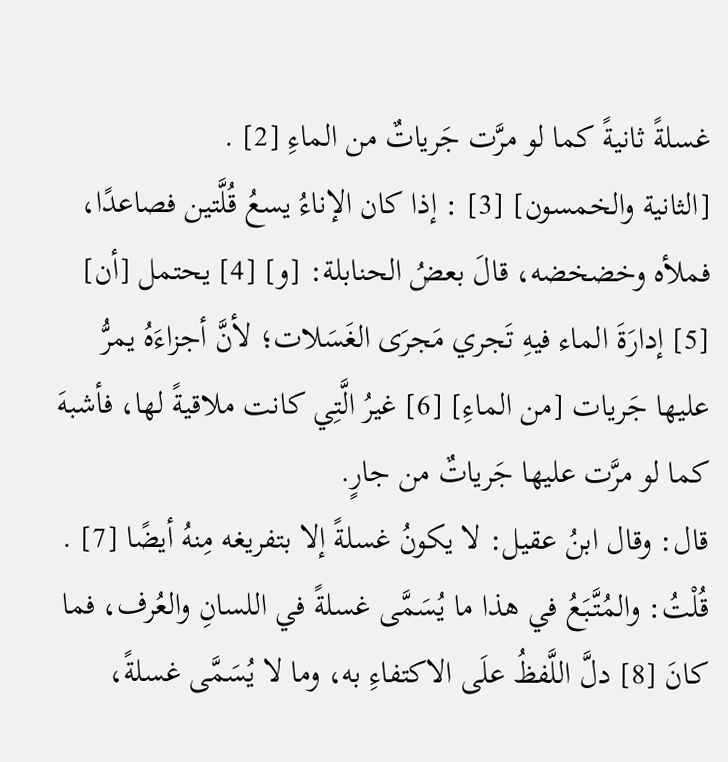غسلةً ثانيةً كما لو مرَّت جَرياتٌ من الماءِ [2] .
[الثانية والخمسون] [3] : إذا كان الإناءُ يسعُ قُلَّتين فصاعدًا، فملأه وخضخضه، قالَ بعضُ الحنابلة: [و] [4] يحتمل [أن] [5] إدارَةَ الماء فيهِ تَجري مَجرَى الغَسَلات؛ لأنَّ أجزاءَهُ يمرُّ عليها جَريات [من الماءِ] [6] غيرُ الَّتِي كانت ملاقيةً لها، فأشبهَ كما لو مرَّت عليها جَرياتٌ من جارٍ.
قال: وقال ابنُ عقيل: لا يكونُ غسلةً إلا بتفريغه مِنهُ أيضًا [7] .
قُلْتُ: والمُتَّبَعُ في هذا ما يُسَمَّى غسلةً في اللسانِ والعُرف، فما كانَ [8] دلَّ اللَّفظُ علَى الاكتفاءِ به، وما لا يُسَمَّى غسلةً،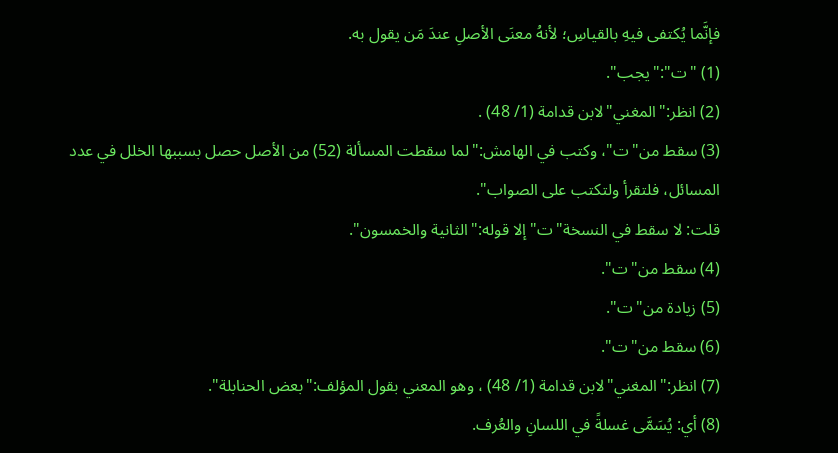فإنَّما يُكتفى فيهِ بالقياسِ؛ لأنهُ معنَى الأصلِ عندَ مَن يقول به.
(1) "ت":"يجب".
(2) انظر:"المغني"لابن قدامة (1/ 48) .
(3) سقط من"ت"، وكتب في الهامش:"لما سقطت المسألة (52) من الأصل حصل بسببها الخلل في عدد المسائل، فلتقرأ ولتكتب على الصواب".
قلت: لا سقط في النسخة"ت"إلا قوله:"الثانية والخمسون".
(4) سقط من"ت".
(5) زيادة من"ت".
(6) سقط من"ت".
(7) انظر:"المغني"لابن قدامة (1/ 48) ، وهو المعني بقول المؤلف:"بعض الحنابلة".
(8) أي: يُسَمَّى غسلةً في اللسانِ والعُرف.